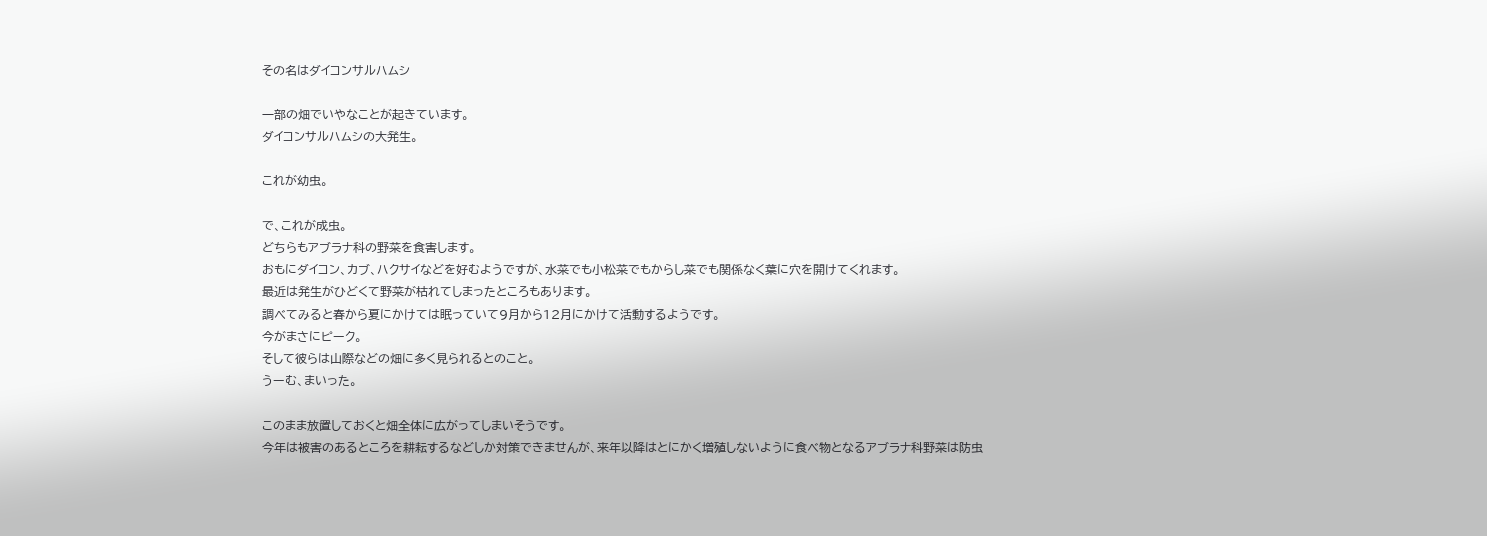その名はダイコンサルハムシ

一部の畑でいやなことが起きています。
ダイコンサルハムシの大発生。

これが幼虫。

で、これが成虫。
どちらもアブラナ科の野菜を食害します。
おもにダイコン、カブ、ハクサイなどを好むようですが、水菜でも小松菜でもからし菜でも関係なく葉に穴を開けてくれます。
最近は発生がひどくて野菜が枯れてしまったところもあります。
調べてみると春から夏にかけては眠っていて9月から12月にかけて活動するようです。
今がまさにピーク。
そして彼らは山際などの畑に多く見られるとのこと。
うーむ、まいった。

このまま放置しておくと畑全体に広がってしまいそうです。
今年は被害のあるところを耕耘するなどしか対策できませんが、来年以降はとにかく増殖しないように食べ物となるアブラナ科野菜は防虫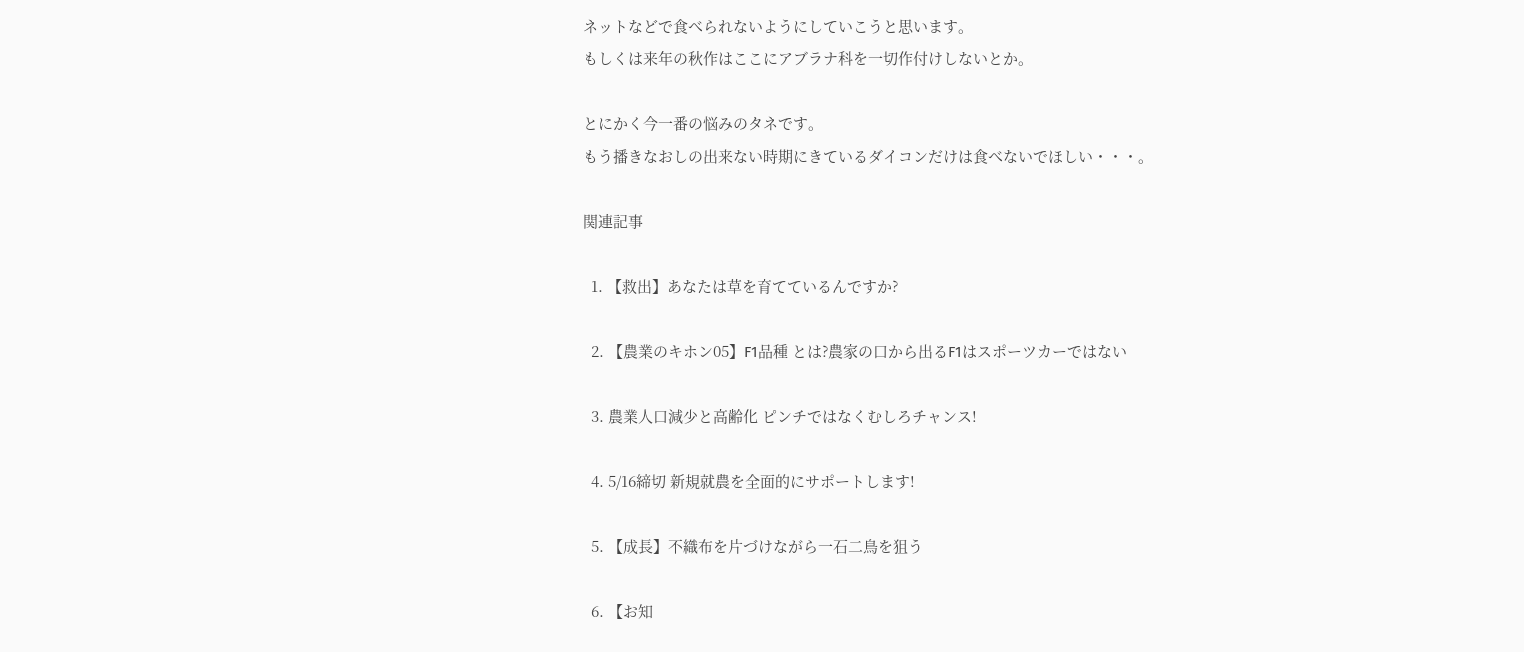ネットなどで食べられないようにしていこうと思います。
もしくは来年の秋作はここにアブラナ科を一切作付けしないとか。

とにかく今一番の悩みのタネです。
もう播きなおしの出来ない時期にきているダイコンだけは食べないでほしい・・・。

関連記事

  1. 【救出】あなたは草を育てているんですか?

  2. 【農業のキホン05】F1品種 とは?農家の口から出るF1はスポーツカーではない

  3. 農業人口減少と高齢化 ピンチではなくむしろチャンス!

  4. 5/16締切 新規就農を全面的にサポートします!

  5. 【成長】不織布を片づけながら一石二鳥を狙う

  6. 【お知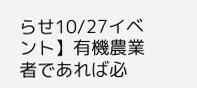らせ10/27イベント】有機農業者であれば必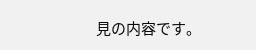見の内容です。